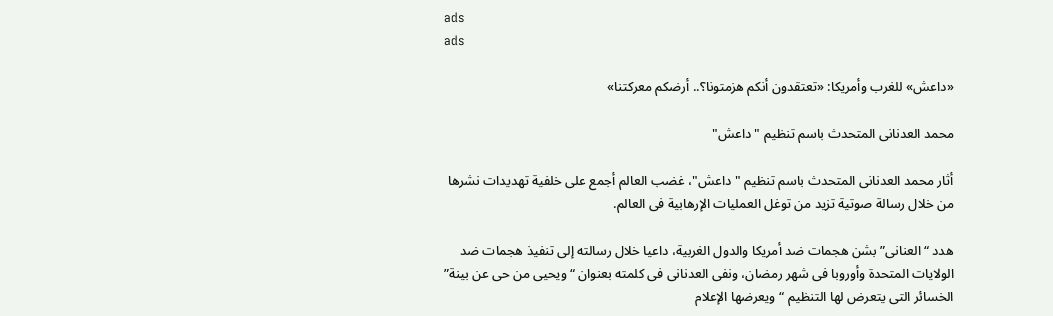ads
ads

«داعش» للغرب وأمريكا: «تعتقدون أنكم هزمتونا؟.. أرضكم معركتنا»

محمد العدنانى المتحدث باسم تنظيم "داعش"

أثار محمد العدنانى المتحدث باسم تنظيم "داعش"، غضب العالم أجمع على خلفية تهديدات نشرها من خلال رسالة صوتية تزيد من توغل العمليات الإرهابية فى العالم.

هدد “العنانى” بشن هجمات ضد أمريكا والدول الغربية، داعيا خلال رسالته إلى تنفيذ هجمات ضد الولايات المتحدة وأوروبا فى شهر رمضان، ونفى العدنانى فى كلمته بعنوان “ويحيى من حى عن بينة” الخسائر التى يتعرض لها التنظيم “ويعرضها الإعلام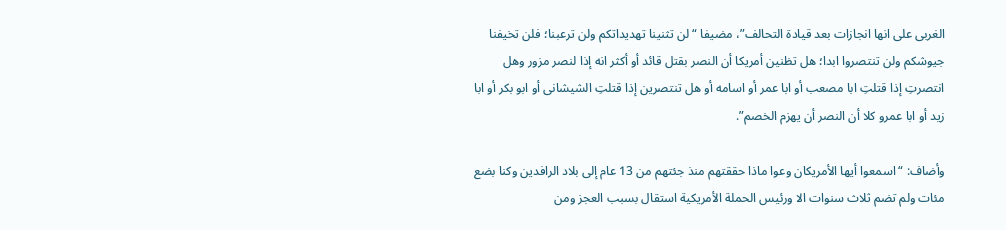الغربى على انها انجازات بعد قيادة التحالف”، مضيفا “لن تثنينا تهديداتكم ولن ترعبنا؛ فلن تخيفنا جيوشكم ولن تنتصروا ابدا؛ هل تظنين أمريكا أن النصر بقتل قائد أو أكثر انه إذا لنصر مزور وهل انتصرتِ إذا قتلتِ ابا مصعب أو ابا عمر أو اسامه أو هل تنتصرين إذا قتلتِ الشيشانى أو ابو بكر أو ابا زيد أو ابا عمرو كلا أن النصر أن يهزم الخصم”.

وأضاف: “اسمعوا أيها الأمريكان وعوا ماذا حققتهم منذ جئتهم من 13 عام إلى بلاد الرافدين وكنا بضع مئات ولم تضم ثلاث سنوات الا ورئيس الحملة الأمريكية استقال بسبب العجز ومن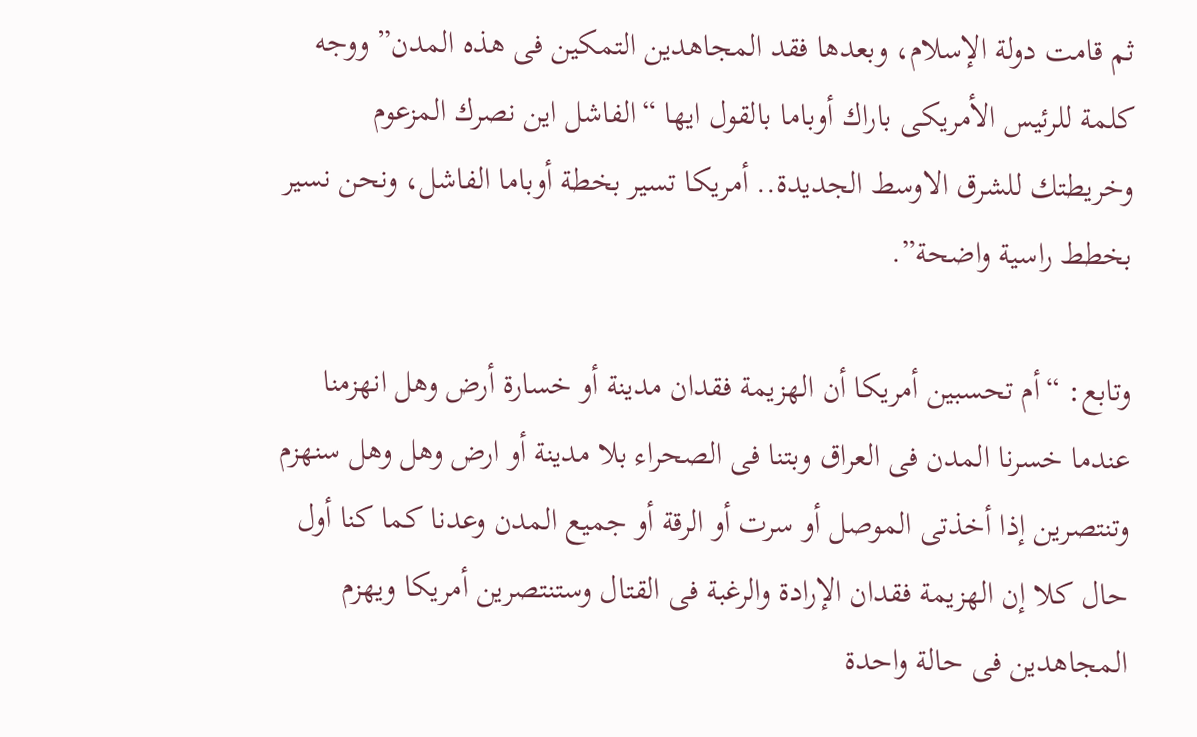ثم قامت دولة الإسلام، وبعدها فقد المجاهدين التمكين فى هذه المدن” ووجه كلمة للرئيس الأمريكى باراك أوباما بالقول ايها “الفاشل اين نصرك المزعوم وخريطتك للشرق الاوسط الجديدة.. أمريكا تسير بخطة أوباما الفاشل، ونحن نسير بخطط راسية واضحة”.

وتابع: “أم تحسبين أمريكا أن الهزيمة فقدان مدينة أو خسارة أرض وهل انهزمنا عندما خسرنا المدن فى العراق وبتنا فى الصحراء بلا مدينة أو ارض وهل وهل سنهزم وتنتصرين إذا أخذتى الموصل أو سرت أو الرقة أو جميع المدن وعدنا كما كنا أول حال كلا إن الهزيمة فقدان الإرادة والرغبة فى القتال وستنتصرين أمريكا ويهزم المجاهدين فى حالة واحدة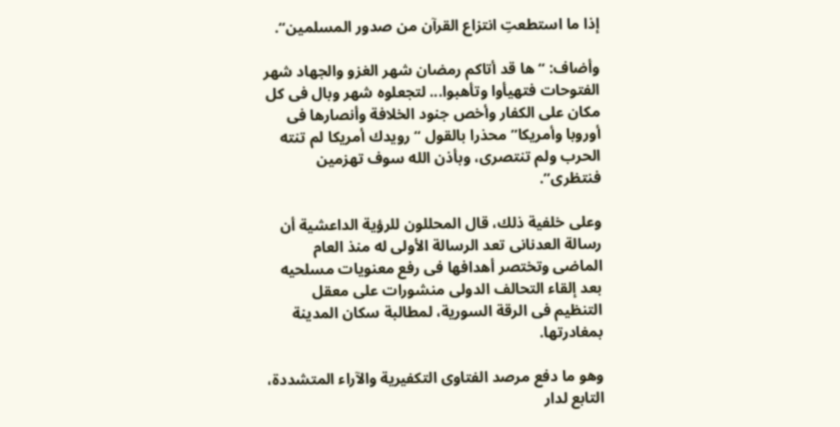إذا ما استطعتِ انتزاع القرآن من صدور المسلمين“.

وأضاف: “ها قد أتاكم رمضان شهر الغزو والجهاد شهر الفتوحات فتهيأوا وتأهبوا... لتجعلوه شهر وبال فى كل مكان على الكفار وأخص جنود الخلافة وأنصارها فى أوروبا وأمريكا” محذرا بالقول “رويدك أمريكا لم تنته الحرب ولم تنتصرى، وبأذن الله سوف تهزمين فنتظرى”.

وعلى خلفية ذلك، قال المحللون للرؤية الداعشية أن رسالة العدنانى تعد الرسالة الأولى له منذ العام الماضى وتختصر أهدافها فى رفع معنويات مسلحيه بعد إلقاء التحالف الدولى منشورات على معقل التنظيم فى الرقة السورية، لمطالبة سكان المدينة بمغادرتها.

وهو ما دفع مرصد الفتاوى التكفيرية والآراء المتشددة، التابع لدار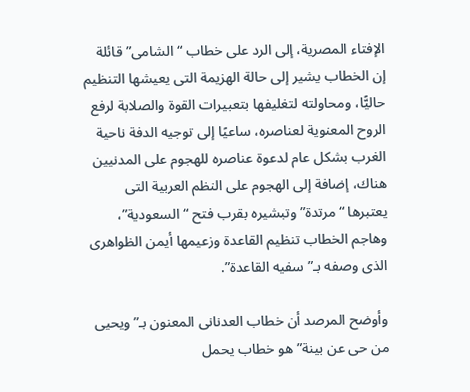الإفتاء المصرية، إلى الرد على خطاب “الشامى” قائلة إن الخطاب يشير إلى حالة الهزيمة التى يعيشها التنظيم حاليًّا، ومحاولته لتغليفها بتعبيرات القوة والصلابة لرفع الروح المعنوية لعناصره، ساعيًا إلى توجيه الدفة ناحية الغرب بشكل عام لدعوة عناصره للهجوم على المدنيين هناك، إضافة إلى الهجوم على النظم العربية التى يعتبرها “مرتدة” وتبشيره بقرب فتح “السعودية”، وهاجم الخطاب تنظيم القاعدة وزعيمها أيمن الظواهرى الذى وصفه بـ”سفيه القاعدة”.

وأوضح المرصد أن خطاب العدنانى المعنون بـ”ويحيى من حى عن بينة” هو خطاب يحمل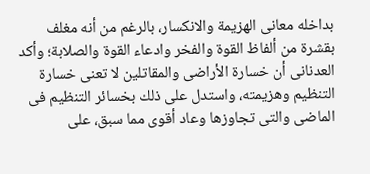بداخله معانى الهزيمة والانكسار، بالرغم من أنه مغلف بقشرة من ألفاظ القوة والفخر وادعاء القوة والصلابة؛ وأكد العدنانى أن خسارة الأراضى والمقاتلين لا تعنى خسارة التنظيم وهزيمته، واستدل على ذلك بخسائر التنظيم فى الماضى والتى تجاوزها وعاد أقوى مما سبق، على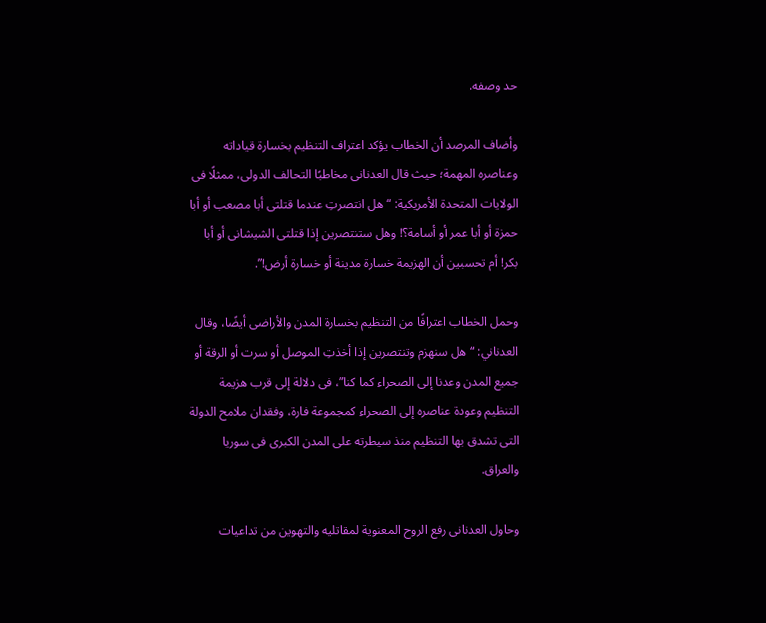حد وصفه.

وأضاف المرصد أن الخطاب يؤكد اعتراف التنظيم بخسارة قياداته وعناصره المهمة؛ حيث قال العدنانى مخاطبًا التحالف الدولى، ممثلًا فى الولايات المتحدة الأمريكية: “هل انتصرتِ عندما قتلتى أبا مصعب أو أبا حمزة أو أبا عمر أو أسامة؟! وهل ستنتصرين إذا قتلتى الشيشانى أو أبا بكر! أم تحسبين أن الهزيمة خسارة مدينة أو خسارة أرض!”.

وحمل الخطاب اعترافًا من التنظيم بخسارة المدن والأراضى أيضًا، وقال العدناني: “هل سنهزم وتنتصرين إذا أخذتِ الموصل أو سرت أو الرقة أو جميع المدن وعدنا إلى الصحراء كما كنا”، فى دلالة إلى قرب هزيمة التنظيم وعودة عناصره إلى الصحراء كمجموعة فارة، وفقدان ملامح الدولة التى تشدق بها التنظيم منذ سيطرته على المدن الكبرى فى سوريا والعراق.

وحاول العدنانى رفع الروح المعنوية لمقاتليه والتهوين من تداعيات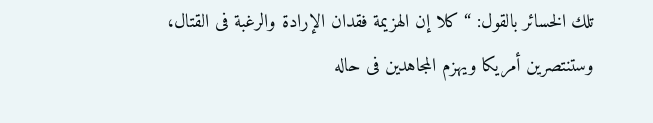تلك الخسائر بالقول: “كلا إن الهزيمة فقدان الإرادة والرغبة فى القتال، وستنتصرين أمريكا ويهزم المجاهدين فى حاله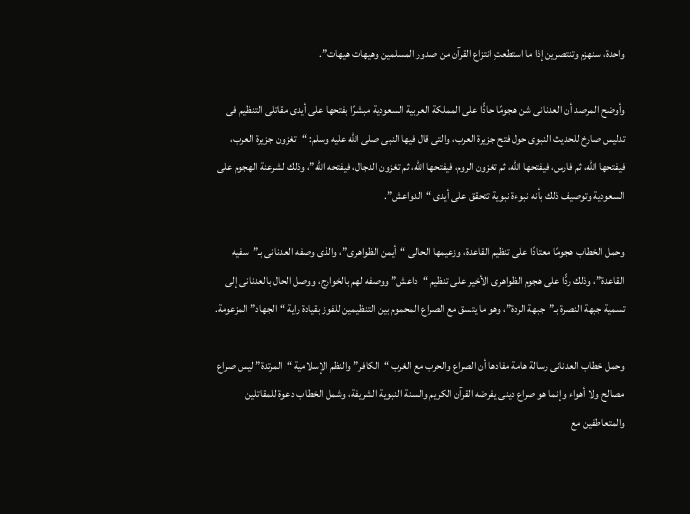واحدة، سنهزم وتنتصرين إذا ما استطعتِ انتزاع القرآن من صدور المسلمين وهيهات هيهات”.

وأوضح المرصد أن العدنانى شن هجومًا حادًّا على المملكة العربية السعودية مبشرًا بفتحها على أيدى مقاتلى التنظيم فى تدليس صارخ للحديث النبوى حول فتح جزيرة العرب، والتى قال فيها النبى صلى الله عليه وسلم: “تغزون جزيرة العرب، فيفتحها الله، ثم فارس، فيفتحها الله، ثم تغزون الروم، فيفتحها الله، ثم تغزون الدجال، فيفتحه الله”، وذلك لشرعنة الهجوم على السعودية وتوصيف ذلك بأنه نبوءة نبوية تتحقق على أيدى “الدواعش”.

وحمل الخطاب هجومًا معتادًا على تنظيم القاعدة، وزعيمها الحالى “أيمن الظواهرى”، والذى وصفه العدنانى بـ”سفيه القاعدة”، وذلك ردًّا على هجوم الظواهرى الأخير على تنظيم “داعش” ووصفه لهم بالخوارج، ووصل الحال بالعدنانى إلى تسمية جبهة النصرة بـ”جبهة الردة”، وهو ما يتسق مع الصراع المحموم بين التنظيمين للفوز بقيادة راية “الجهاد” المزعومة.

وحمل خطاب العدنانى رسالة هامة مفادها أن الصراع والحرب مع الغرب “الكافر” والنظم الإسلامية “المرتدة” ليس صراع مصالح ولا أهواء وإنما هو صراع دينى يفرضه القرآن الكريم والسنة النبوية الشريفة، وشمل الخطاب دعوة للمقاتلين والمتعاطفين مع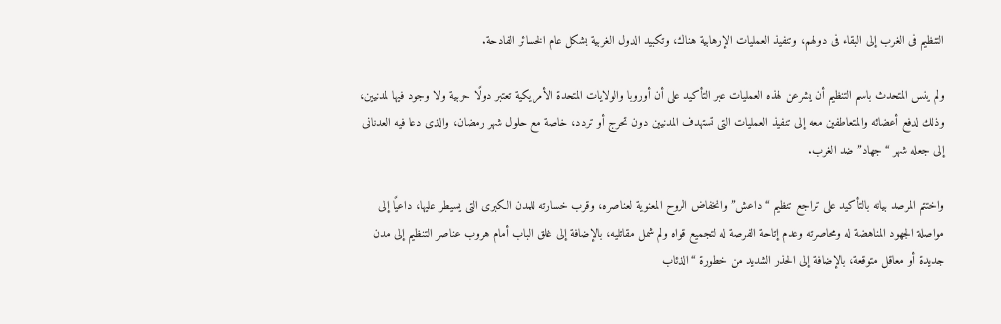التنظيم فى الغرب إلى البقاء فى دولهم، وتنفيذ العمليات الإرهابية هناك، وتكبيد الدول الغربية بشكل عام الخسائر الفادحة.

ولم ينس المتحدث باسم التنظيم أن يشرعن لهذه العمليات عبر التأكيد على أن أوروبا والولايات المتحدة الأمريكية تعتبر دولًا حربية ولا وجود فيها لمدنيين، وذلك لدفع أعضائه والمتعاطفين معه إلى تنفيذ العمليات التى تستهدف المدنيين دون تحرج أو تردد، خاصة مع حلول شهر رمضان، والذى دعا فيه العدنانى إلى جعله شهر “جهاد” ضد الغرب.

واختتم المرصد بيانه بالتأكيد على تراجع تنظيم “داعش” وانخفاض الروح المعنوية لعناصره، وقرب خسارته للمدن الكبرى التى يسيطر عليها، داعيًا إلى مواصلة الجهود المناهضة له ومحاصرته وعدم إتاحة الفرصة له لتجميع قواه ولم شمل مقاتليه، بالإضافة إلى غلق الباب أمام هروب عناصر التنظيم إلى مدن جديدة أو معاقل متوقعة، بالإضافة إلى الحذر الشديد من خطورة “الذئاب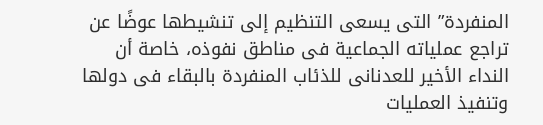المنفردة” التى يسعى التنظيم إلى تنشيطها عوضًا عن تراجع عملياته الجماعية فى مناطق نفوذه، خاصة أن النداء الأخير للعدنانى للذئاب المنفردة بالبقاء فى دولها وتنفيذ العمليات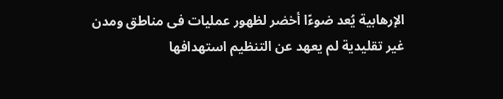الإرهابية يُعد ضوءًا أخضر لظهور عمليات فى مناطق ومدن غير تقليدية لم يعهد عن التنظيم استهدافها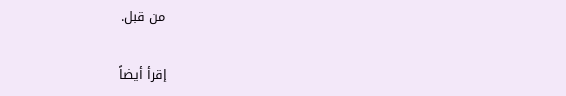من قبل.

إقرأ أيضاً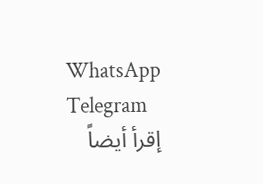WhatsApp
Telegram
إقرأ أيضاً